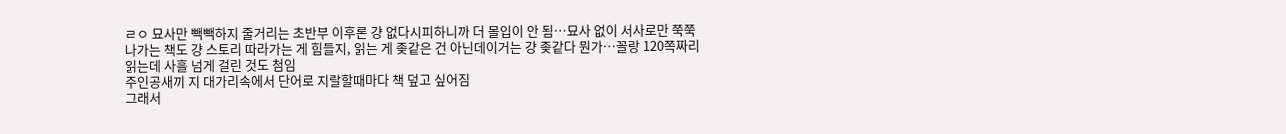ㄹㅇ 묘사만 빽빽하지 줄거리는 초반부 이후론 걍 없다시피하니까 더 몰입이 안 됨…묘사 없이 서사로만 쭉쭉 나가는 책도 걍 스토리 따라가는 게 힘들지, 읽는 게 좆같은 건 아닌데이거는 걍 좆같다 뭔가…꼴랑 120쪽짜리 읽는데 사흘 넘게 걸린 것도 첨임
주인공새끼 지 대가리속에서 단어로 지랄할때마다 책 덮고 싶어짐
그래서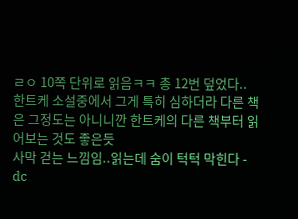ㄹㅇ 10쪽 단위로 읽음ㅋㅋ 총 12번 덮었다..
한트케 소설중에서 그게 특히 심하더라 다른 책은 그정도는 아니니깐 한트케의 다른 책부터 읽어보는 것도 좋은듯
사막 걷는 느낌임..읽는데 숨이 턱턱 막힌다 - dc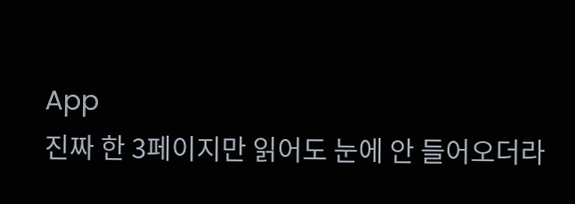App
진짜 한 3페이지만 읽어도 눈에 안 들어오더라